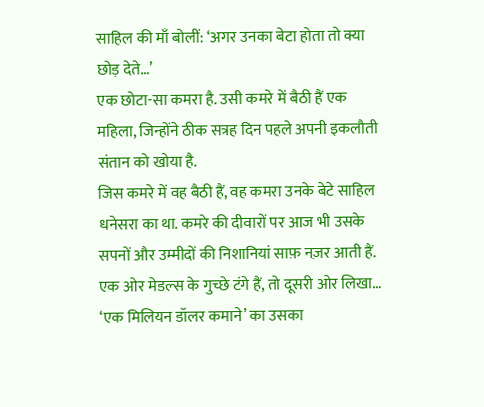साहिल की माँ बोलीं: ‘अगर उनका बेटा होता तो क्या छोड़ देते…’
एक छोटा-सा कमरा है. उसी कमरे में बैठी हैं एक महिला, जिन्होंने ठीक सत्रह दिन पहले अपनी इकलौती संतान को खोया है.
जिस कमरे में वह बैठी हैं, वह कमरा उनके बेटे साहिल धनेसरा का था. कमरे की दीवारों पर आज भी उसके सपनों और उम्मीदों की निशानियां साफ़ नज़र आती हैं. एक ओर मेडल्स के गुच्छे टंगे हैं, तो दूसरी ओर लिखा… ‘एक मिलियन डॉलर कमाने’ का उसका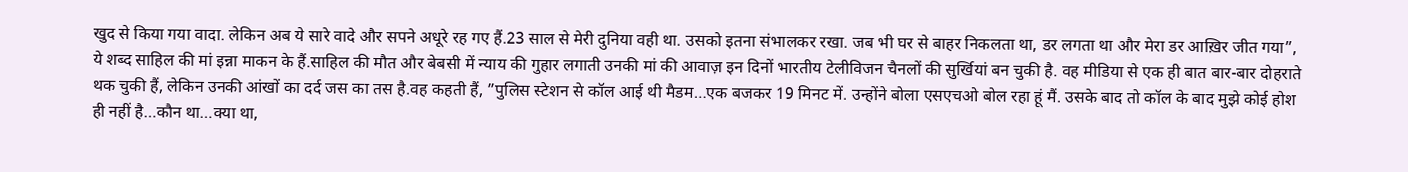खुद से किया गया वादा. लेकिन अब ये सारे वादे और सपने अधूरे रह गए हैं.23 साल से मेरी दुनिया वही था. उसको इतना संभालकर रखा. जब भी घर से बाहर निकलता था, डर लगता था और मेरा डर आख़िर जीत गया”, ये शब्द साहिल की मां इन्ना माकन के हैं.साहिल की मौत और बेबसी में न्याय की गुहार लगाती उनकी मां की आवाज़ इन दिनों भारतीय टेलीविजन चैनलों की सुर्खियां बन चुकी है. वह मीडिया से एक ही बात बार-बार दोहराते थक चुकी हैं, लेकिन उनकी आंखों का दर्द जस का तस है.वह कहती हैं, ”पुलिस स्टेशन से कॉल आई थी मैडम…एक बजकर 19 मिनट में. उन्होंने बोला एसएचओ बोल रहा हूं मैं. उसके बाद तो कॉल के बाद मुझे कोई होश ही नहीं है…कौन था…क्या था,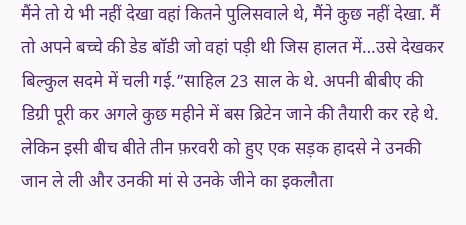मैंने तो ये भी नहीं देखा वहां कितने पुलिसवाले थे, मैंने कुछ नहीं देखा. मैं तो अपने बच्चे की डेड बॉडी जो वहां पड़ी थी जिस हालत में…उसे देखकर बिल्कुल सदमे में चली गई.”साहिल 23 साल के थे. अपनी बीबीए की डिग्री पूरी कर अगले कुछ महीने में बस ब्रिटेन जाने की तैयारी कर रहे थे. लेकिन इसी बीच बीते तीन फ़रवरी को हुए एक सड़क हादसे ने उनकी जान ले ली और उनकी मां से उनके जीने का इकलौता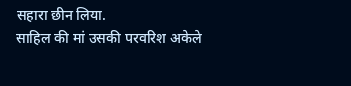सहारा छीन लिया.
साहिल की मां उसकी परवरिश अकेले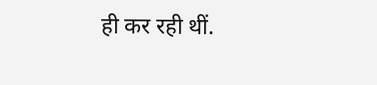ही कर रही थीं.